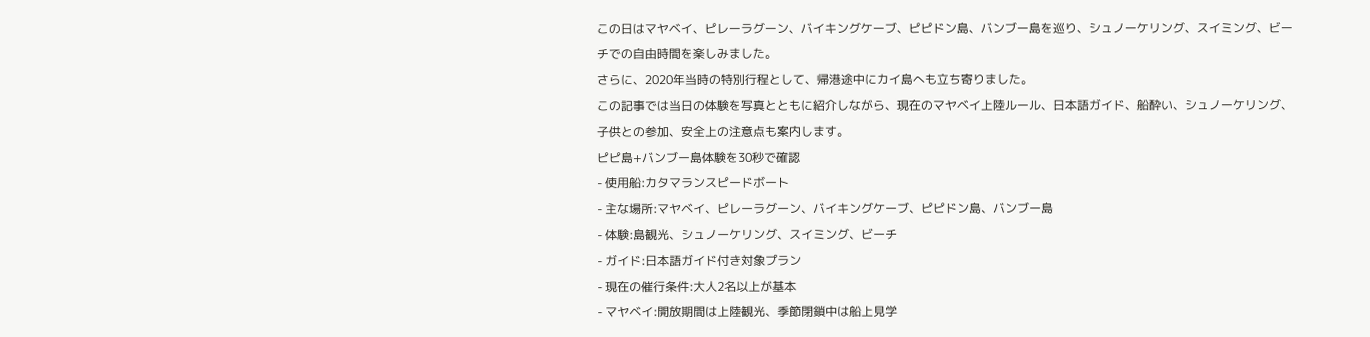この日はマヤベイ、ピレーラグーン、バイキングケーブ、ピピドン島、バンブー島を巡り、シュノーケリング、スイミング、ビーチでの自由時間を楽しみました。
さらに、2020年当時の特別行程として、帰港途中にカイ島へも立ち寄りました。
この記事では当日の体験を写真とともに紹介しながら、現在のマヤベイ上陸ルール、日本語ガイド、船酔い、シュノーケリング、子供との参加、安全上の注意点も案内します。
ピピ島+バンブー島体験を30秒で確認
- 使用船:カタマランスピードボート
- 主な場所:マヤベイ、ピレーラグーン、バイキングケーブ、ピピドン島、バンブー島
- 体験:島観光、シュノーケリング、スイミング、ビーチ
- ガイド:日本語ガイド付き対象プラン
- 現在の催行条件:大人2名以上が基本
- マヤベイ:開放期間は上陸観光、季節閉鎖中は船上見学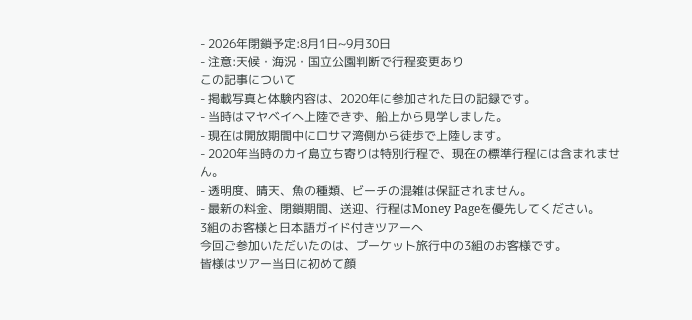- 2026年閉鎖予定:8月1日~9月30日
- 注意:天候・海況・国立公園判断で行程変更あり
この記事について
- 掲載写真と体験内容は、2020年に参加された日の記録です。
- 当時はマヤベイへ上陸できず、船上から見学しました。
- 現在は開放期間中にロサマ湾側から徒歩で上陸します。
- 2020年当時のカイ島立ち寄りは特別行程で、現在の標準行程には含まれません。
- 透明度、晴天、魚の種類、ビーチの混雑は保証されません。
- 最新の料金、閉鎖期間、送迎、行程はMoney Pageを優先してください。
3組のお客様と日本語ガイド付きツアーへ
今回ご参加いただいたのは、プーケット旅行中の3組のお客様です。
皆様はツアー当日に初めて顔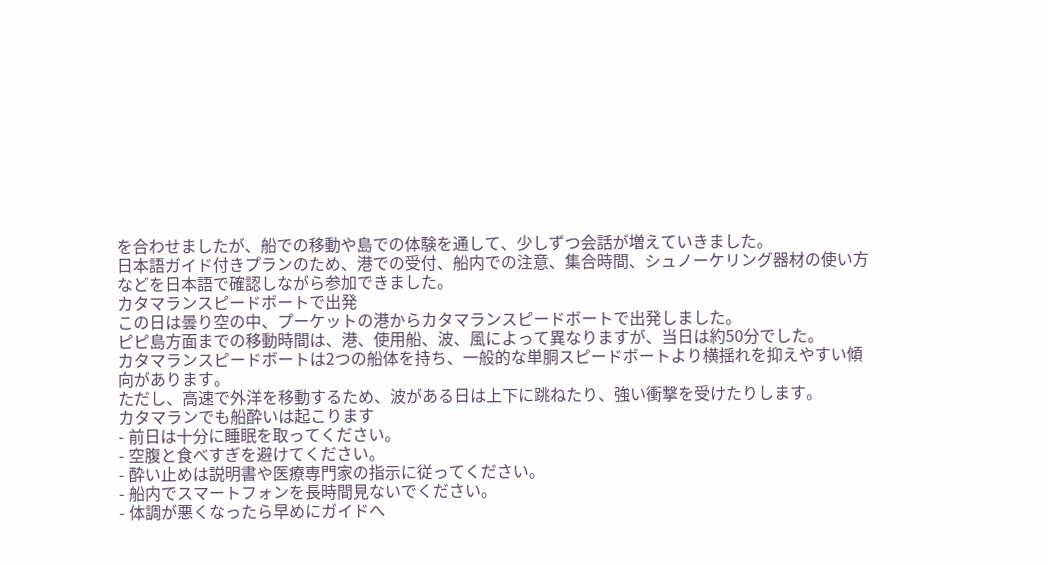を合わせましたが、船での移動や島での体験を通して、少しずつ会話が増えていきました。
日本語ガイド付きプランのため、港での受付、船内での注意、集合時間、シュノーケリング器材の使い方などを日本語で確認しながら参加できました。
カタマランスピードボートで出発
この日は曇り空の中、プーケットの港からカタマランスピードボートで出発しました。
ピピ島方面までの移動時間は、港、使用船、波、風によって異なりますが、当日は約50分でした。
カタマランスピードボートは2つの船体を持ち、一般的な単胴スピードボートより横揺れを抑えやすい傾向があります。
ただし、高速で外洋を移動するため、波がある日は上下に跳ねたり、強い衝撃を受けたりします。
カタマランでも船酔いは起こります
- 前日は十分に睡眠を取ってください。
- 空腹と食べすぎを避けてください。
- 酔い止めは説明書や医療専門家の指示に従ってください。
- 船内でスマートフォンを長時間見ないでください。
- 体調が悪くなったら早めにガイドへ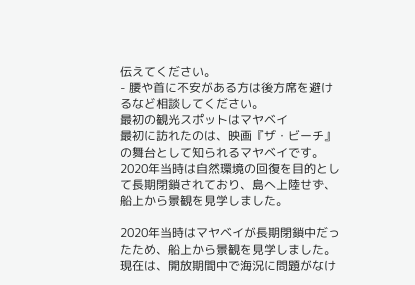伝えてください。
- 腰や首に不安がある方は後方席を避けるなど相談してください。
最初の観光スポットはマヤベイ
最初に訪れたのは、映画『ザ・ビーチ』の舞台として知られるマヤベイです。
2020年当時は自然環境の回復を目的として長期閉鎖されており、島へ上陸せず、船上から景観を見学しました。

2020年当時はマヤベイが長期閉鎖中だったため、船上から景観を見学しました。
現在は、開放期間中で海況に問題がなけ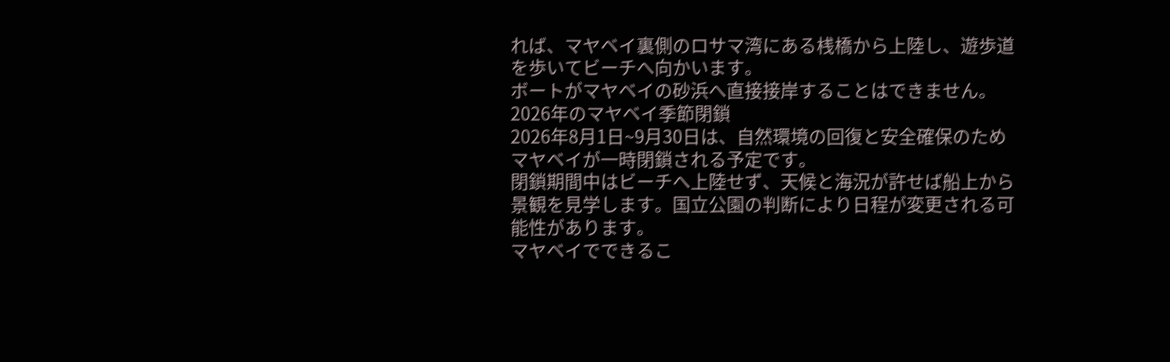れば、マヤベイ裏側のロサマ湾にある桟橋から上陸し、遊歩道を歩いてビーチへ向かいます。
ボートがマヤベイの砂浜へ直接接岸することはできません。
2026年のマヤベイ季節閉鎖
2026年8月1日~9月30日は、自然環境の回復と安全確保のためマヤベイが一時閉鎖される予定です。
閉鎖期間中はビーチへ上陸せず、天候と海況が許せば船上から景観を見学します。国立公園の判断により日程が変更される可能性があります。
マヤベイでできるこ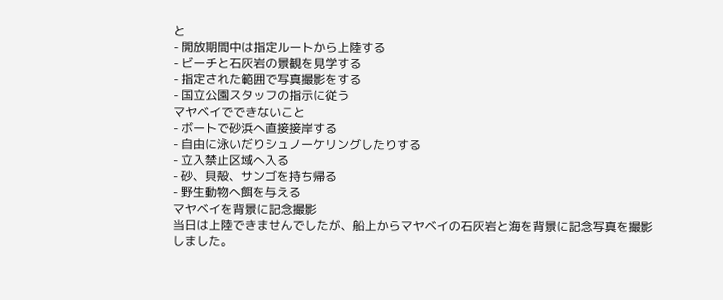と
- 開放期間中は指定ルートから上陸する
- ビーチと石灰岩の景観を見学する
- 指定された範囲で写真撮影をする
- 国立公園スタッフの指示に従う
マヤベイでできないこと
- ボートで砂浜へ直接接岸する
- 自由に泳いだりシュノーケリングしたりする
- 立入禁止区域へ入る
- 砂、貝殻、サンゴを持ち帰る
- 野生動物へ餌を与える
マヤベイを背景に記念撮影
当日は上陸できませんでしたが、船上からマヤベイの石灰岩と海を背景に記念写真を撮影しました。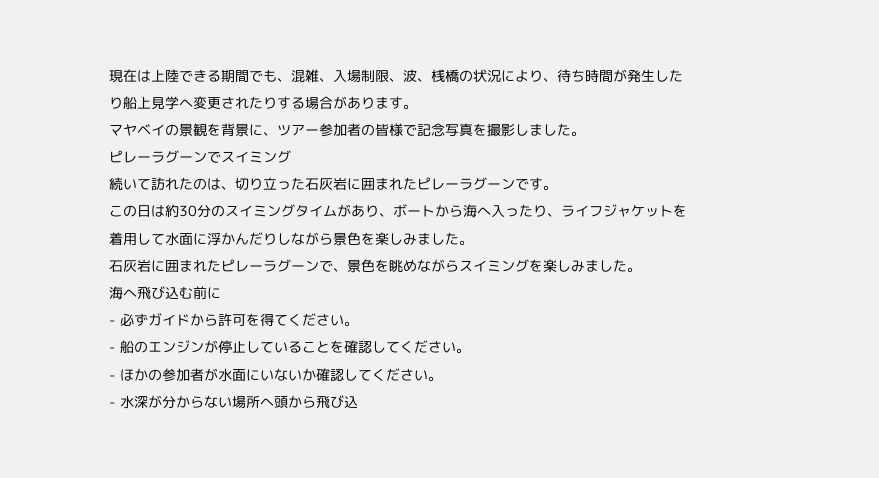現在は上陸できる期間でも、混雑、入場制限、波、桟橋の状況により、待ち時間が発生したり船上見学へ変更されたりする場合があります。
マヤベイの景観を背景に、ツアー参加者の皆様で記念写真を撮影しました。
ピレーラグーンでスイミング
続いて訪れたのは、切り立った石灰岩に囲まれたピレーラグーンです。
この日は約30分のスイミングタイムがあり、ボートから海へ入ったり、ライフジャケットを着用して水面に浮かんだりしながら景色を楽しみました。
石灰岩に囲まれたピレーラグーンで、景色を眺めながらスイミングを楽しみました。
海へ飛び込む前に
- 必ずガイドから許可を得てください。
- 船のエンジンが停止していることを確認してください。
- ほかの参加者が水面にいないか確認してください。
- 水深が分からない場所へ頭から飛び込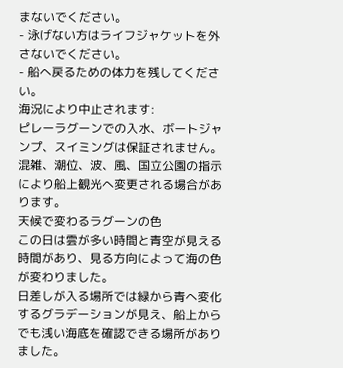まないでください。
- 泳げない方はライフジャケットを外さないでください。
- 船へ戻るための体力を残してください。
海況により中止されます:
ピレーラグーンでの入水、ボートジャンプ、スイミングは保証されません。混雑、潮位、波、風、国立公園の指示により船上観光へ変更される場合があります。
天候で変わるラグーンの色
この日は雲が多い時間と青空が見える時間があり、見る方向によって海の色が変わりました。
日差しが入る場所では緑から青へ変化するグラデーションが見え、船上からでも浅い海底を確認できる場所がありました。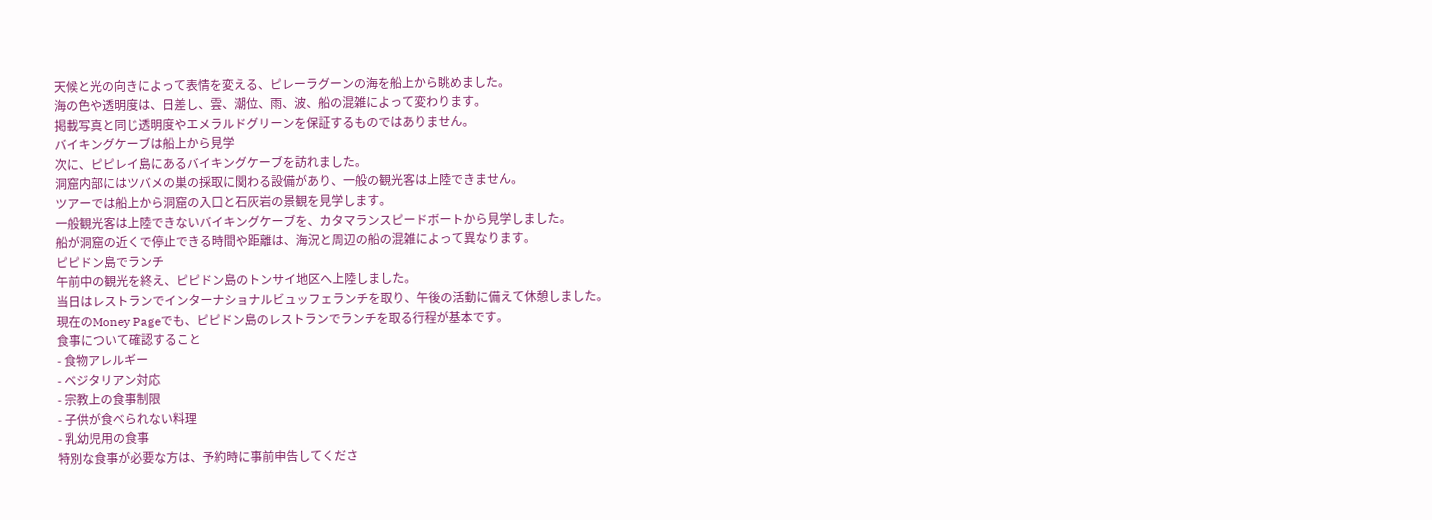天候と光の向きによって表情を変える、ピレーラグーンの海を船上から眺めました。
海の色や透明度は、日差し、雲、潮位、雨、波、船の混雑によって変わります。
掲載写真と同じ透明度やエメラルドグリーンを保証するものではありません。
バイキングケーブは船上から見学
次に、ピピレイ島にあるバイキングケーブを訪れました。
洞窟内部にはツバメの巣の採取に関わる設備があり、一般の観光客は上陸できません。
ツアーでは船上から洞窟の入口と石灰岩の景観を見学します。
一般観光客は上陸できないバイキングケーブを、カタマランスピードボートから見学しました。
船が洞窟の近くで停止できる時間や距離は、海況と周辺の船の混雑によって異なります。
ピピドン島でランチ
午前中の観光を終え、ピピドン島のトンサイ地区へ上陸しました。
当日はレストランでインターナショナルビュッフェランチを取り、午後の活動に備えて休憩しました。
現在のMoney Pageでも、ピピドン島のレストランでランチを取る行程が基本です。
食事について確認すること
- 食物アレルギー
- ベジタリアン対応
- 宗教上の食事制限
- 子供が食べられない料理
- 乳幼児用の食事
特別な食事が必要な方は、予約時に事前申告してくださ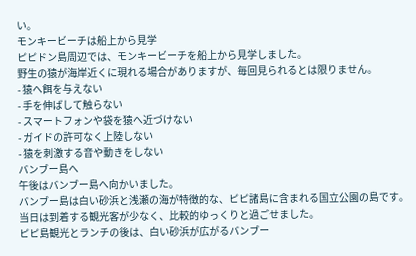い。
モンキービーチは船上から見学
ピピドン島周辺では、モンキービーチを船上から見学しました。
野生の猿が海岸近くに現れる場合がありますが、毎回見られるとは限りません。
- 猿へ餌を与えない
- 手を伸ばして触らない
- スマートフォンや袋を猿へ近づけない
- ガイドの許可なく上陸しない
- 猿を刺激する音や動きをしない
バンブー島へ
午後はバンブー島へ向かいました。
バンブー島は白い砂浜と浅瀬の海が特徴的な、ピピ諸島に含まれる国立公園の島です。
当日は到着する観光客が少なく、比較的ゆっくりと過ごせました。
ピピ島観光とランチの後は、白い砂浜が広がるバンブー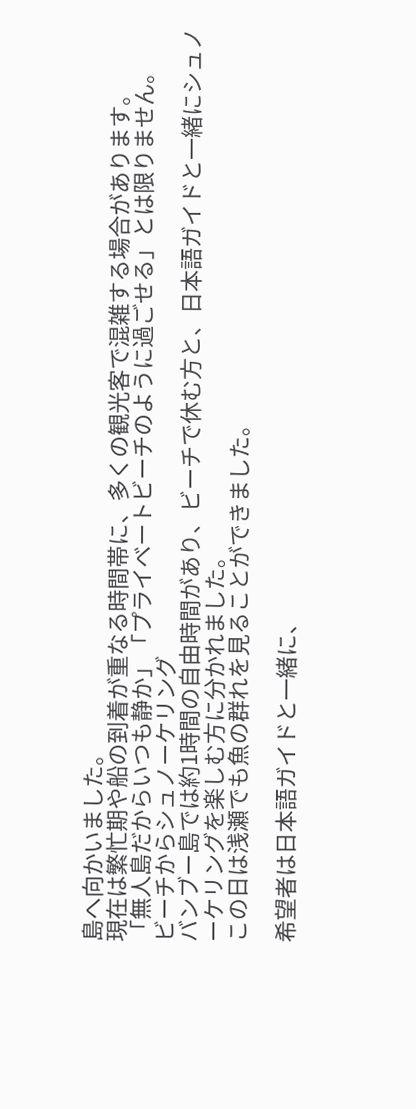島へ向かいました。
現在は繁忙期や船の到着が重なる時間帯に、多くの観光客で混雑する場合があります。
「無人島だからいつも静か」「プライベートビーチのように過ごせる」とは限りません。
ビーチからシュノーケリング
バンブー島では約1時間の自由時間があり、ビーチで休む方と、日本語ガイドと一緒にシュノーケリングを楽しむ方に分かれました。
この日は浅瀬でも魚の群れを見ることができました。

希望者は日本語ガイドと一緒に、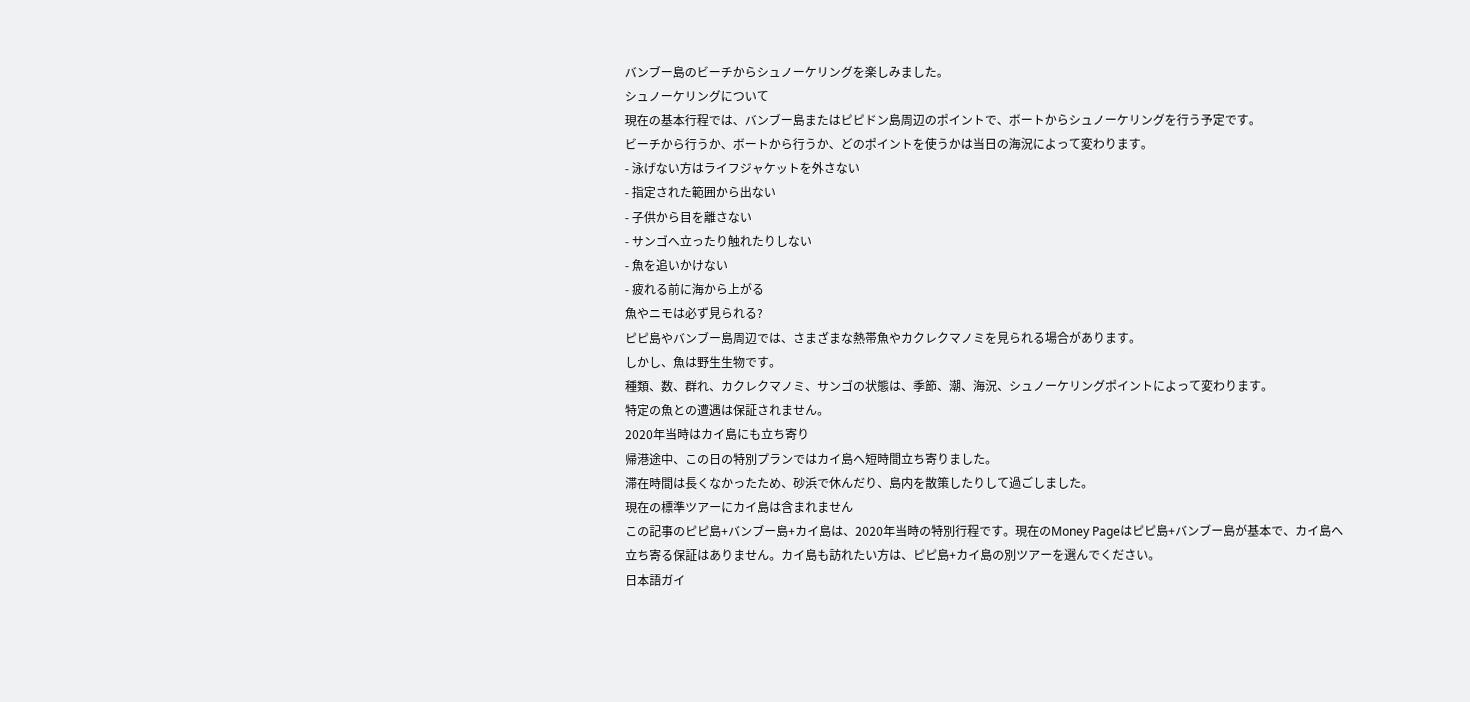バンブー島のビーチからシュノーケリングを楽しみました。
シュノーケリングについて
現在の基本行程では、バンブー島またはピピドン島周辺のポイントで、ボートからシュノーケリングを行う予定です。
ビーチから行うか、ボートから行うか、どのポイントを使うかは当日の海況によって変わります。
- 泳げない方はライフジャケットを外さない
- 指定された範囲から出ない
- 子供から目を離さない
- サンゴへ立ったり触れたりしない
- 魚を追いかけない
- 疲れる前に海から上がる
魚やニモは必ず見られる?
ピピ島やバンブー島周辺では、さまざまな熱帯魚やカクレクマノミを見られる場合があります。
しかし、魚は野生生物です。
種類、数、群れ、カクレクマノミ、サンゴの状態は、季節、潮、海況、シュノーケリングポイントによって変わります。
特定の魚との遭遇は保証されません。
2020年当時はカイ島にも立ち寄り
帰港途中、この日の特別プランではカイ島へ短時間立ち寄りました。
滞在時間は長くなかったため、砂浜で休んだり、島内を散策したりして過ごしました。
現在の標準ツアーにカイ島は含まれません
この記事のピピ島+バンブー島+カイ島は、2020年当時の特別行程です。現在のMoney Pageはピピ島+バンブー島が基本で、カイ島へ立ち寄る保証はありません。カイ島も訪れたい方は、ピピ島+カイ島の別ツアーを選んでください。
日本語ガイ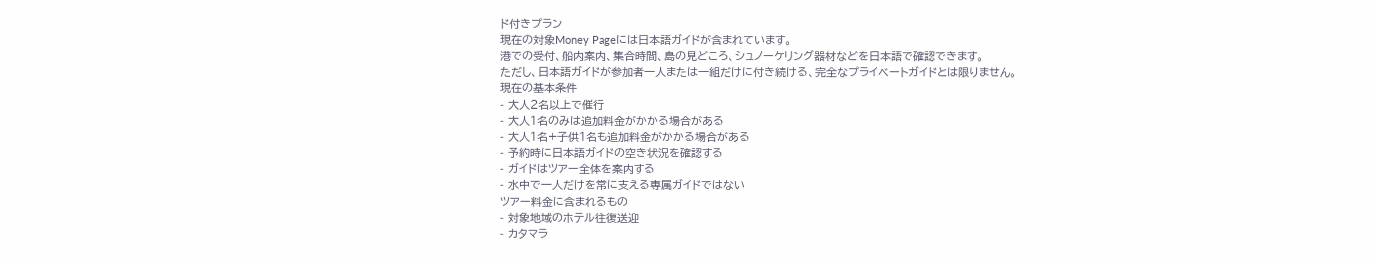ド付きプラン
現在の対象Money Pageには日本語ガイドが含まれています。
港での受付、船内案内、集合時間、島の見どころ、シュノーケリング器材などを日本語で確認できます。
ただし、日本語ガイドが参加者一人または一組だけに付き続ける、完全なプライベートガイドとは限りません。
現在の基本条件
- 大人2名以上で催行
- 大人1名のみは追加料金がかかる場合がある
- 大人1名+子供1名も追加料金がかかる場合がある
- 予約時に日本語ガイドの空き状況を確認する
- ガイドはツアー全体を案内する
- 水中で一人だけを常に支える専属ガイドではない
ツアー料金に含まれるもの
- 対象地域のホテル往復送迎
- カタマラ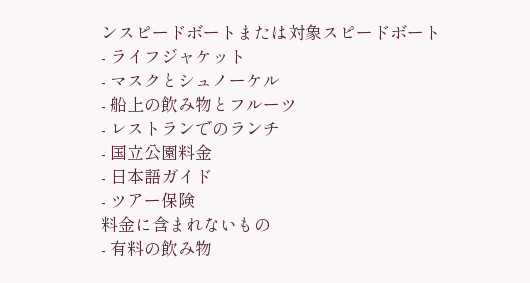ンスピードボートまたは対象スピードボート
- ライフジャケット
- マスクとシュノーケル
- 船上の飲み物とフルーツ
- レストランでのランチ
- 国立公園料金
- 日本語ガイド
- ツアー保険
料金に含まれないもの
- 有料の飲み物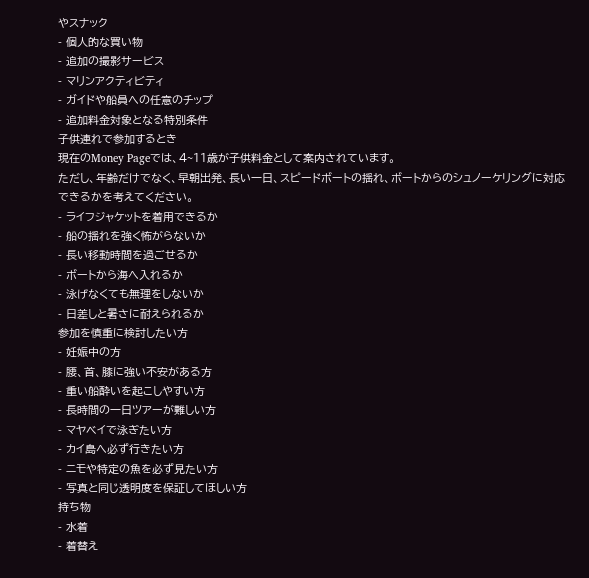やスナック
- 個人的な買い物
- 追加の撮影サービス
- マリンアクティビティ
- ガイドや船員への任意のチップ
- 追加料金対象となる特別条件
子供連れで参加するとき
現在のMoney Pageでは、4~11歳が子供料金として案内されています。
ただし、年齢だけでなく、早朝出発、長い一日、スピードボートの揺れ、ボートからのシュノーケリングに対応できるかを考えてください。
- ライフジャケットを着用できるか
- 船の揺れを強く怖がらないか
- 長い移動時間を過ごせるか
- ボートから海へ入れるか
- 泳げなくても無理をしないか
- 日差しと暑さに耐えられるか
参加を慎重に検討したい方
- 妊娠中の方
- 腰、首、膝に強い不安がある方
- 重い船酔いを起こしやすい方
- 長時間の一日ツアーが難しい方
- マヤベイで泳ぎたい方
- カイ島へ必ず行きたい方
- ニモや特定の魚を必ず見たい方
- 写真と同じ透明度を保証してほしい方
持ち物
- 水着
- 着替え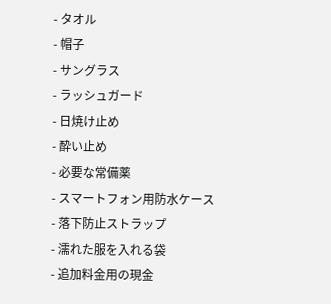- タオル
- 帽子
- サングラス
- ラッシュガード
- 日焼け止め
- 酔い止め
- 必要な常備薬
- スマートフォン用防水ケース
- 落下防止ストラップ
- 濡れた服を入れる袋
- 追加料金用の現金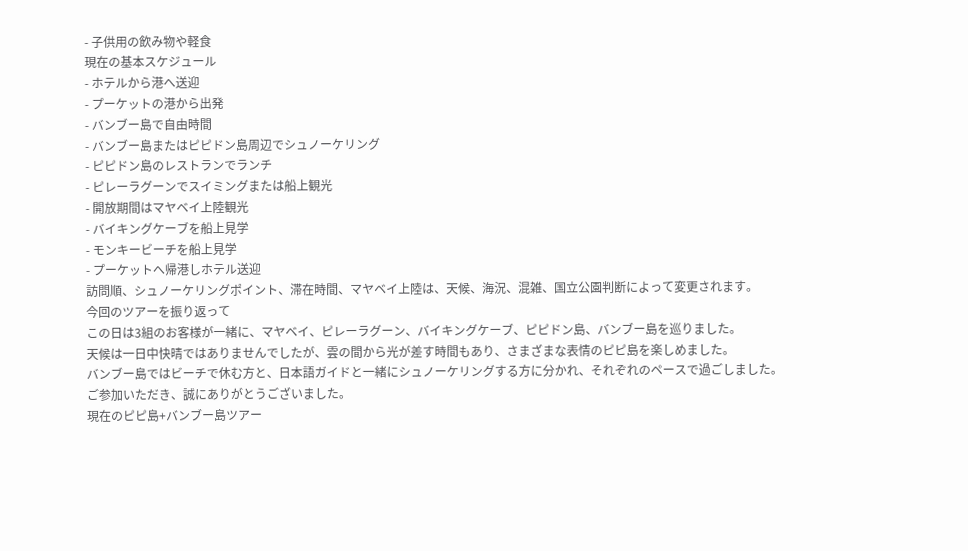- 子供用の飲み物や軽食
現在の基本スケジュール
- ホテルから港へ送迎
- プーケットの港から出発
- バンブー島で自由時間
- バンブー島またはピピドン島周辺でシュノーケリング
- ピピドン島のレストランでランチ
- ピレーラグーンでスイミングまたは船上観光
- 開放期間はマヤベイ上陸観光
- バイキングケーブを船上見学
- モンキービーチを船上見学
- プーケットへ帰港しホテル送迎
訪問順、シュノーケリングポイント、滞在時間、マヤベイ上陸は、天候、海況、混雑、国立公園判断によって変更されます。
今回のツアーを振り返って
この日は3組のお客様が一緒に、マヤベイ、ピレーラグーン、バイキングケーブ、ピピドン島、バンブー島を巡りました。
天候は一日中快晴ではありませんでしたが、雲の間から光が差す時間もあり、さまざまな表情のピピ島を楽しめました。
バンブー島ではビーチで休む方と、日本語ガイドと一緒にシュノーケリングする方に分かれ、それぞれのペースで過ごしました。
ご参加いただき、誠にありがとうございました。
現在のピピ島+バンブー島ツアー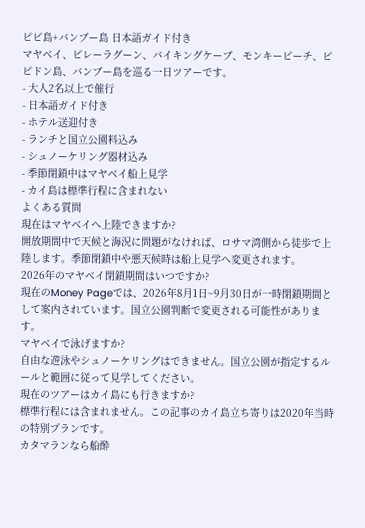ピピ島+バンブー島 日本語ガイド付き
マヤベイ、ピレーラグーン、バイキングケーブ、モンキービーチ、ピピドン島、バンブー島を巡る一日ツアーです。
- 大人2名以上で催行
- 日本語ガイド付き
- ホテル送迎付き
- ランチと国立公園料込み
- シュノーケリング器材込み
- 季節閉鎖中はマヤベイ船上見学
- カイ島は標準行程に含まれない
よくある質問
現在はマヤベイへ上陸できますか?
開放期間中で天候と海況に問題がなければ、ロサマ湾側から徒歩で上陸します。季節閉鎖中や悪天候時は船上見学へ変更されます。
2026年のマヤベイ閉鎖期間はいつですか?
現在のMoney Pageでは、2026年8月1日~9月30日が一時閉鎖期間として案内されています。国立公園判断で変更される可能性があります。
マヤベイで泳げますか?
自由な遊泳やシュノーケリングはできません。国立公園が指定するルールと範囲に従って見学してください。
現在のツアーはカイ島にも行きますか?
標準行程には含まれません。この記事のカイ島立ち寄りは2020年当時の特別プランです。
カタマランなら船酔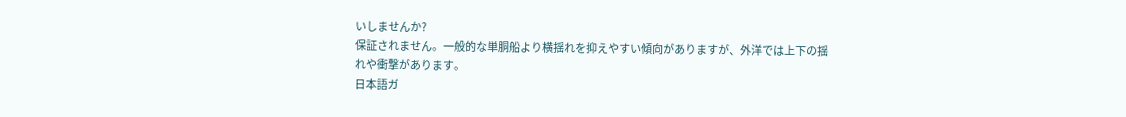いしませんか?
保証されません。一般的な単胴船より横揺れを抑えやすい傾向がありますが、外洋では上下の揺れや衝撃があります。
日本語ガ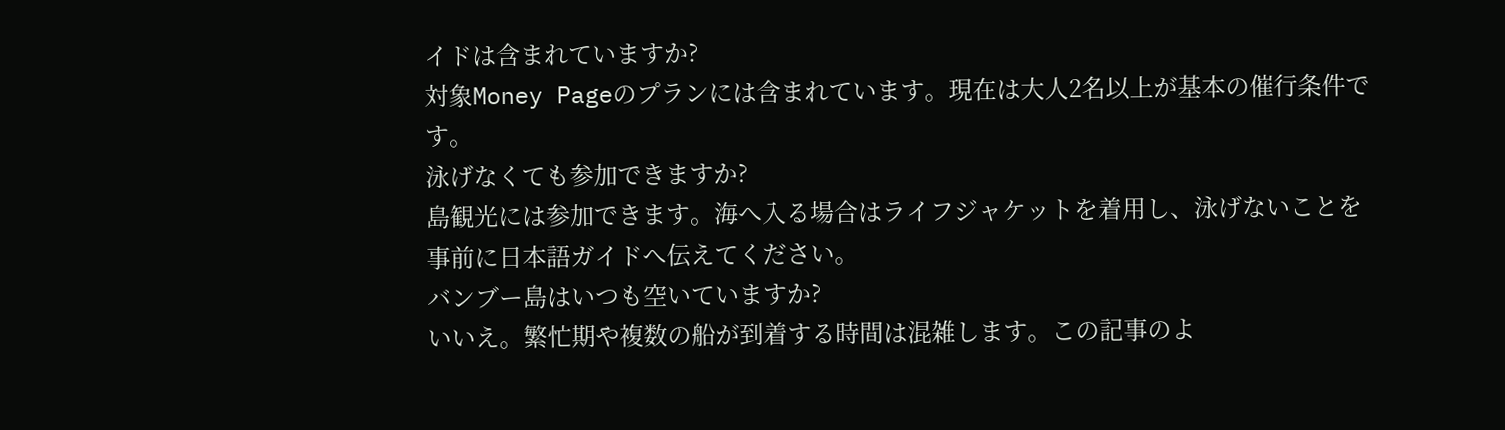イドは含まれていますか?
対象Money Pageのプランには含まれています。現在は大人2名以上が基本の催行条件です。
泳げなくても参加できますか?
島観光には参加できます。海へ入る場合はライフジャケットを着用し、泳げないことを事前に日本語ガイドへ伝えてください。
バンブー島はいつも空いていますか?
いいえ。繁忙期や複数の船が到着する時間は混雑します。この記事のよ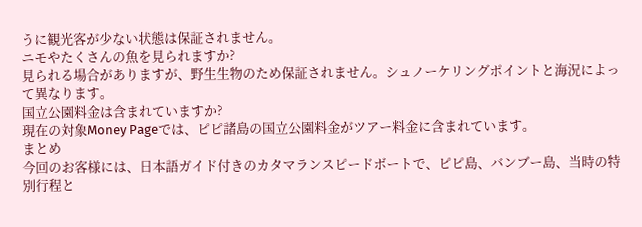うに観光客が少ない状態は保証されません。
ニモやたくさんの魚を見られますか?
見られる場合がありますが、野生生物のため保証されません。シュノーケリングポイントと海況によって異なります。
国立公園料金は含まれていますか?
現在の対象Money Pageでは、ピピ諸島の国立公園料金がツアー料金に含まれています。
まとめ
今回のお客様には、日本語ガイド付きのカタマランスピードボートで、ピピ島、バンブー島、当時の特別行程と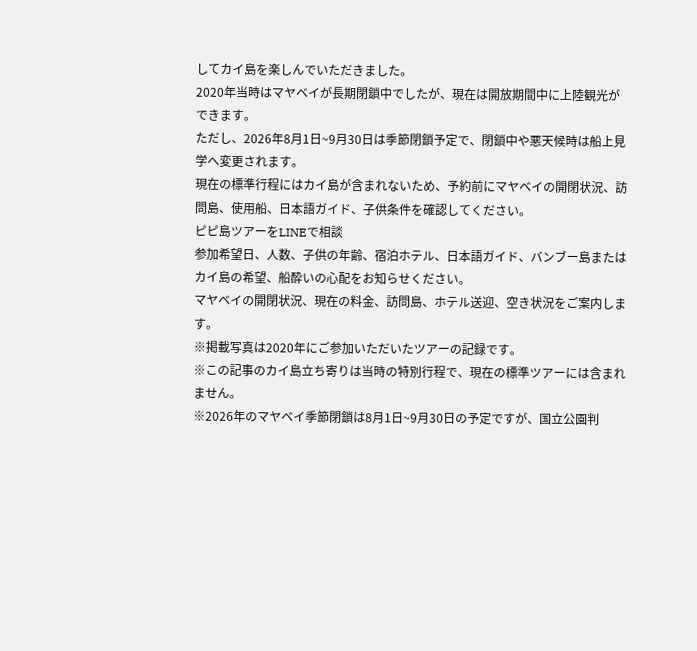してカイ島を楽しんでいただきました。
2020年当時はマヤベイが長期閉鎖中でしたが、現在は開放期間中に上陸観光ができます。
ただし、2026年8月1日~9月30日は季節閉鎖予定で、閉鎖中や悪天候時は船上見学へ変更されます。
現在の標準行程にはカイ島が含まれないため、予約前にマヤベイの開閉状況、訪問島、使用船、日本語ガイド、子供条件を確認してください。
ピピ島ツアーをLINEで相談
参加希望日、人数、子供の年齢、宿泊ホテル、日本語ガイド、バンブー島またはカイ島の希望、船酔いの心配をお知らせください。
マヤベイの開閉状況、現在の料金、訪問島、ホテル送迎、空き状況をご案内します。
※掲載写真は2020年にご参加いただいたツアーの記録です。
※この記事のカイ島立ち寄りは当時の特別行程で、現在の標準ツアーには含まれません。
※2026年のマヤベイ季節閉鎖は8月1日~9月30日の予定ですが、国立公園判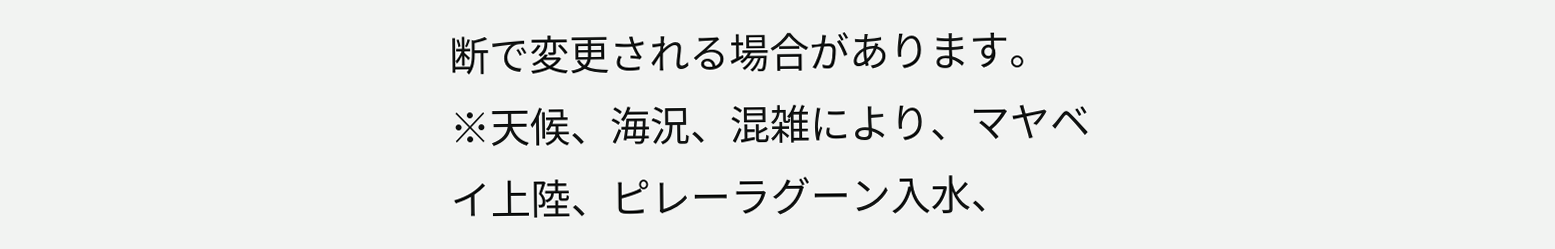断で変更される場合があります。
※天候、海況、混雑により、マヤベイ上陸、ピレーラグーン入水、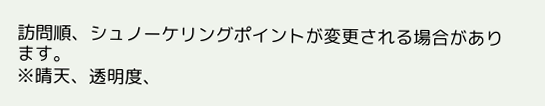訪問順、シュノーケリングポイントが変更される場合があります。
※晴天、透明度、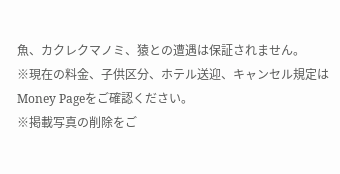魚、カクレクマノミ、猿との遭遇は保証されません。
※現在の料金、子供区分、ホテル送迎、キャンセル規定はMoney Pageをご確認ください。
※掲載写真の削除をご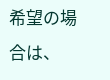希望の場合は、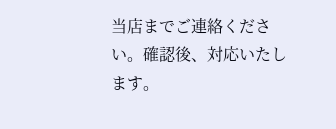当店までご連絡ください。確認後、対応いたします。